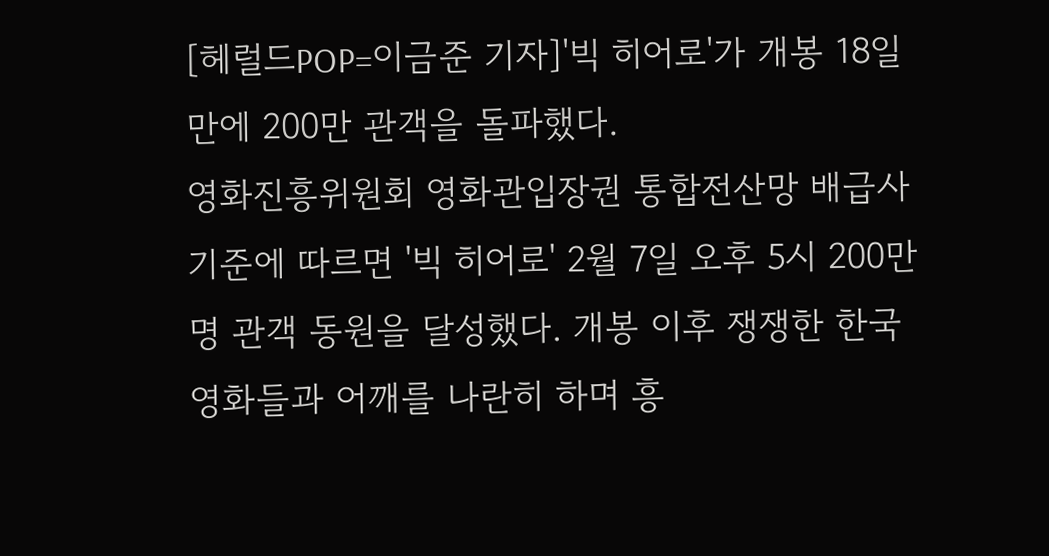[헤럴드POP=이금준 기자]'빅 히어로'가 개봉 18일 만에 200만 관객을 돌파했다.
영화진흥위원회 영화관입장권 통합전산망 배급사 기준에 따르면 '빅 히어로' 2월 7일 오후 5시 200만 명 관객 동원을 달성했다. 개봉 이후 쟁쟁한 한국영화들과 어깨를 나란히 하며 흥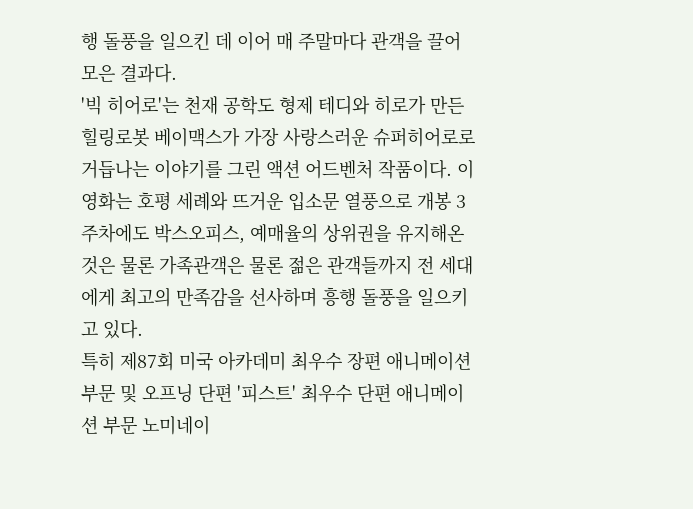행 돌풍을 일으킨 데 이어 매 주말마다 관객을 끌어모은 결과다.
'빅 히어로'는 천재 공학도 형제 테디와 히로가 만든 힐링로봇 베이맥스가 가장 사랑스러운 슈퍼히어로로 거듭나는 이야기를 그린 액션 어드벤처 작품이다. 이 영화는 호평 세례와 뜨거운 입소문 열풍으로 개봉 3주차에도 박스오피스, 예매율의 상위권을 유지해온 것은 물론 가족관객은 물론 젊은 관객들까지 전 세대에게 최고의 만족감을 선사하며 흥행 돌풍을 일으키고 있다.
특히 제87회 미국 아카데미 최우수 장편 애니메이션 부문 및 오프닝 단편 '피스트' 최우수 단편 애니메이션 부문 노미네이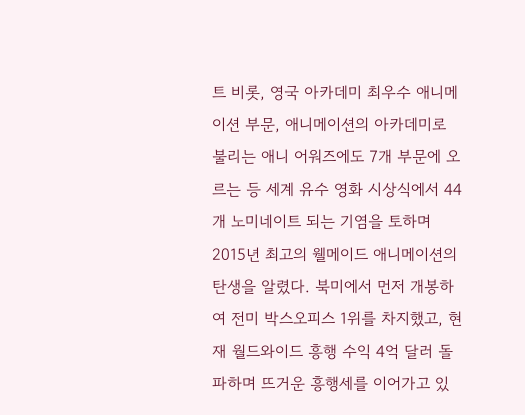트 비롯, 영국 아카데미 최우수 애니메이션 부문, 애니메이션의 아카데미로 불리는 애니 어워즈에도 7개 부문에 오르는 등 세계 유수 영화 시상식에서 44개 노미네이트 되는 기염을 토하며 2015년 최고의 웰메이드 애니메이션의 탄생을 알렸다. 북미에서 먼저 개봉하여 전미 박스오피스 1위를 차지했고, 현재 월드와이드 흥행 수익 4억 달러 돌파하며 뜨거운 흥행세를 이어가고 있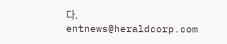다.
entnews@heraldcorp.com